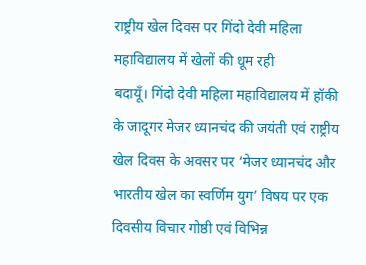राष्ट्रीय खेल दिवस पर गिंदो देवी महिला महाविद्यालय में खेलों की धूम रही
बदायूँ। गिंदो देवी महिला महाविद्यालय में हॉकी के जादूगर मेजर ध्यानचंद की जयंती एवं राष्ट्रीय खेल दिवस के अवसर पर ‘मेजर ध्यानचंद और भारतीय खेल का स्वर्णिम युग’ विषय पर एक दिवसीय विचार गोष्ठी एवं विभिन्न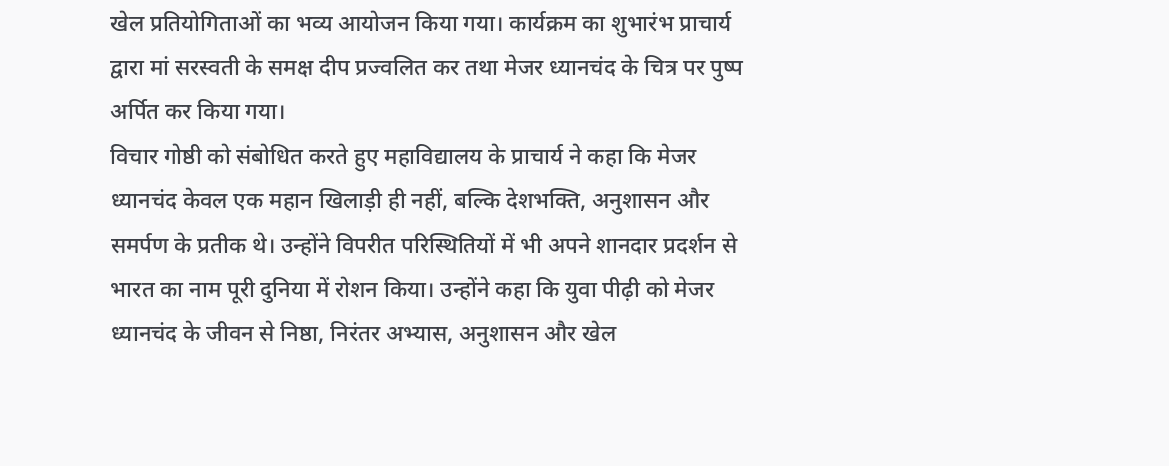खेल प्रतियोगिताओं का भव्य आयोजन किया गया। कार्यक्रम का शुभारंभ प्राचार्य द्वारा मां सरस्वती के समक्ष दीप प्रज्वलित कर तथा मेजर ध्यानचंद के चित्र पर पुष्प अर्पित कर किया गया।
विचार गोष्ठी को संबोधित करते हुए महाविद्यालय के प्राचार्य ने कहा कि मेजर ध्यानचंद केवल एक महान खिलाड़ी ही नहीं, बल्कि देशभक्ति, अनुशासन और समर्पण के प्रतीक थे। उन्होंने विपरीत परिस्थितियों में भी अपने शानदार प्रदर्शन से भारत का नाम पूरी दुनिया में रोशन किया। उन्होंने कहा कि युवा पीढ़ी को मेजर ध्यानचंद के जीवन से निष्ठा, निरंतर अभ्यास, अनुशासन और खेल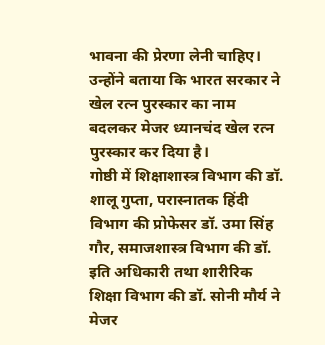भावना की प्रेरणा लेनी चाहिए। उन्होंने बताया कि भारत सरकार ने खेल रत्न पुरस्कार का नाम बदलकर मेजर ध्यानचंद खेल रत्न पुरस्कार कर दिया है।
गोष्ठी में शिक्षाशास्त्र विभाग की डॉ. शालू गुप्ता, परास्नातक हिंदी विभाग की प्रोफेसर डॉ. उमा सिंह गौर, समाजशास्त्र विभाग की डॉ. इति अधिकारी तथा शारीरिक शिक्षा विभाग की डॉ. सोनी मौर्य ने मेजर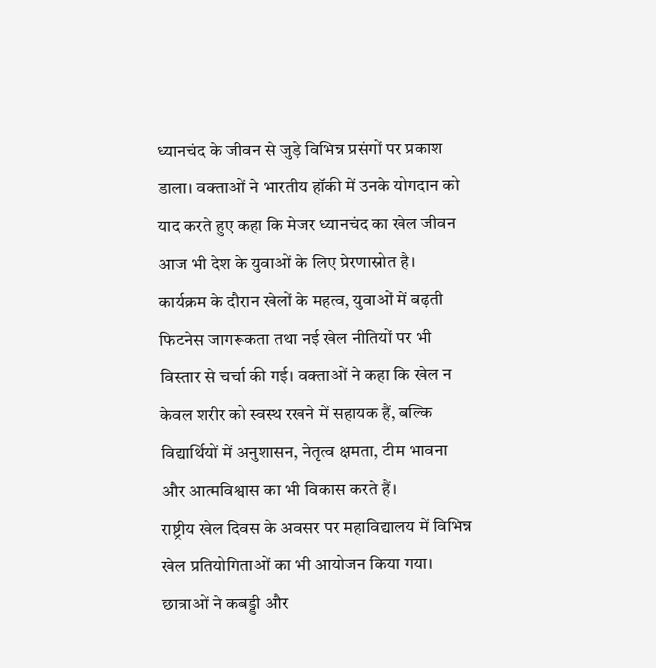ध्यानचंद के जीवन से जुड़े विभिन्न प्रसंगों पर प्रकाश डाला। वक्ताओं ने भारतीय हॉकी में उनके योगदान को याद करते हुए कहा कि मेजर ध्यानचंद का खेल जीवन आज भी देश के युवाओं के लिए प्रेरणास्रोत है।
कार्यक्रम के दौरान खेलों के महत्व, युवाओं में बढ़ती फिटनेस जागरूकता तथा नई खेल नीतियों पर भी विस्तार से चर्चा की गई। वक्ताओं ने कहा कि खेल न केवल शरीर को स्वस्थ रखने में सहायक हैं, बल्कि विद्यार्थियों में अनुशासन, नेतृत्व क्षमता, टीम भावना और आत्मविश्वास का भी विकास करते हैं।
राष्ट्रीय खेल दिवस के अवसर पर महाविद्यालय में विभिन्न खेल प्रतियोगिताओं का भी आयोजन किया गया। छात्राओं ने कबड्डी और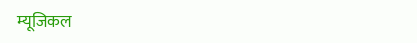म्यूजिकल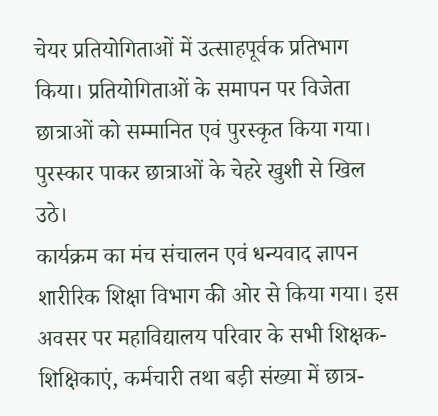चेयर प्रतियोगिताओं में उत्साहपूर्वक प्रतिभाग किया। प्रतियोगिताओं के समापन पर विजेता छात्राओं को सम्मानित एवं पुरस्कृत किया गया। पुरस्कार पाकर छात्राओं के चेहरे खुशी से खिल उठे।
कार्यक्रम का मंच संचालन एवं धन्यवाद ज्ञापन शारीरिक शिक्षा विभाग की ओर से किया गया। इस अवसर पर महाविद्यालय परिवार के सभी शिक्षक-शिक्षिकाएं, कर्मचारी तथा बड़ी संख्या में छात्र-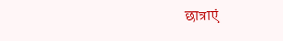छात्राएं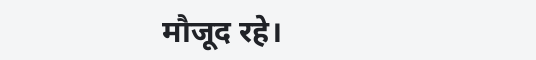मौजूद रहे।